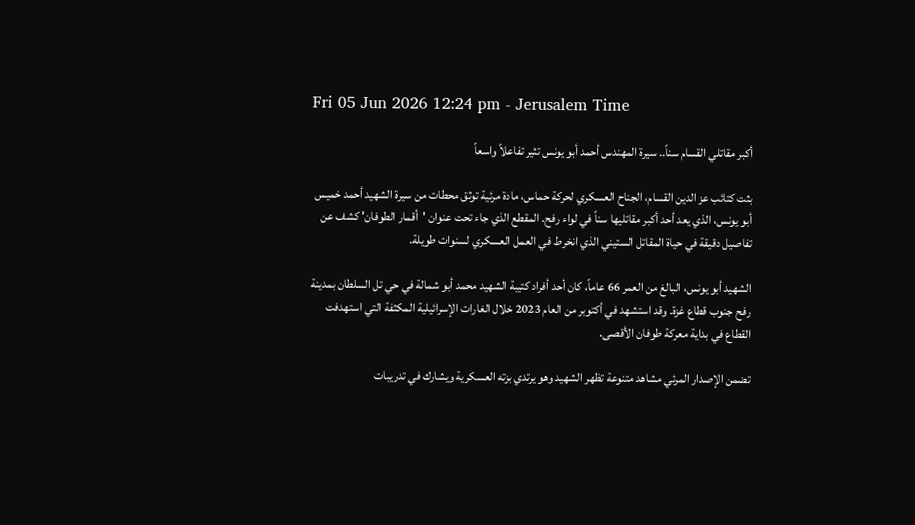Fri 05 Jun 2026 12:24 pm - Jerusalem Time

أكبر مقاتلي القسام سناً.. سيرة المهندس أحمد أبو يونس تثير تفاعلاً واسعاً

بثت كتائب عز الدين القسام، الجناح العسكري لحركة حماس، مادة مرئية توثق محطات من سيرة الشهيد أحمد خميس أبو يونس، الذي يعد أحد أكبر مقاتليها سناً في لواء رفح. المقطع الذي جاء تحت عنوان 'أقمار الطوفان' كشف عن تفاصيل دقيقة في حياة المقاتل الستيني الذي انخرط في العمل العسكري لسنوات طويلة.

الشهيد أبو يونس، البالغ من العمر 66 عاماً، كان أحد أفراد كتيبة الشهيد محمد أبو شمالة في حي تل السلطان بمدينة رفح جنوب قطاع غزة. وقد استشهد في أكتوبر من العام 2023 خلال الغارات الإسرائيلية المكثفة التي استهدفت القطاع في بداية معركة طوفان الأقصى.

تضمن الإصدار المرئي مشاهد متنوعة تظهر الشهيد وهو يرتدي بزته العسكرية ويشارك في تدريبات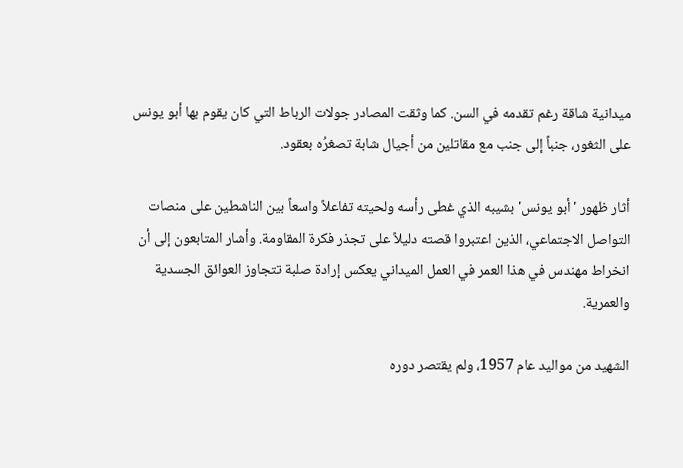ميدانية شاقة رغم تقدمه في السن. كما وثقت المصادر جولات الرباط التي كان يقوم بها أبو يونس على الثغور، جنباً إلى جنب مع مقاتلين من أجيال شابة تصغرُه بعقود.

أثار ظهور 'أبو يونس' بشيبه الذي غطى رأسه ولحيته تفاعلاً واسعاً بين الناشطين على منصات التواصل الاجتماعي، الذين اعتبروا قصته دليلاً على تجذر فكرة المقاومة. وأشار المتابعون إلى أن انخراط مهندس في هذا العمر في العمل الميداني يعكس إرادة صلبة تتجاوز العوائق الجسدية والعمرية.

الشهيد من مواليد عام 1957، ولم يقتصر دوره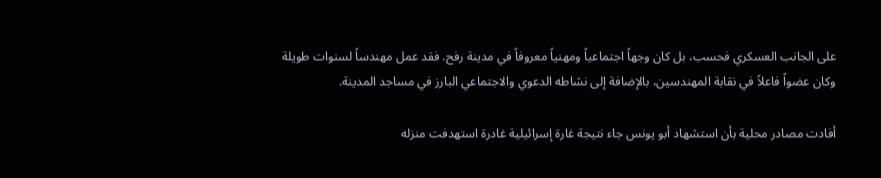على الجانب العسكري فحسب، بل كان وجهاً اجتماعياً ومهنياً معروفاً في مدينة رفح. فقد عمل مهندساً لسنوات طويلة وكان عضواً فاعلاً في نقابة المهندسين، بالإضافة إلى نشاطه الدعوي والاجتماعي البارز في مساجد المدينة.

أفادت مصادر محلية بأن استشهاد أبو يونس جاء نتيجة غارة إسرائيلية غادرة استهدفت منزله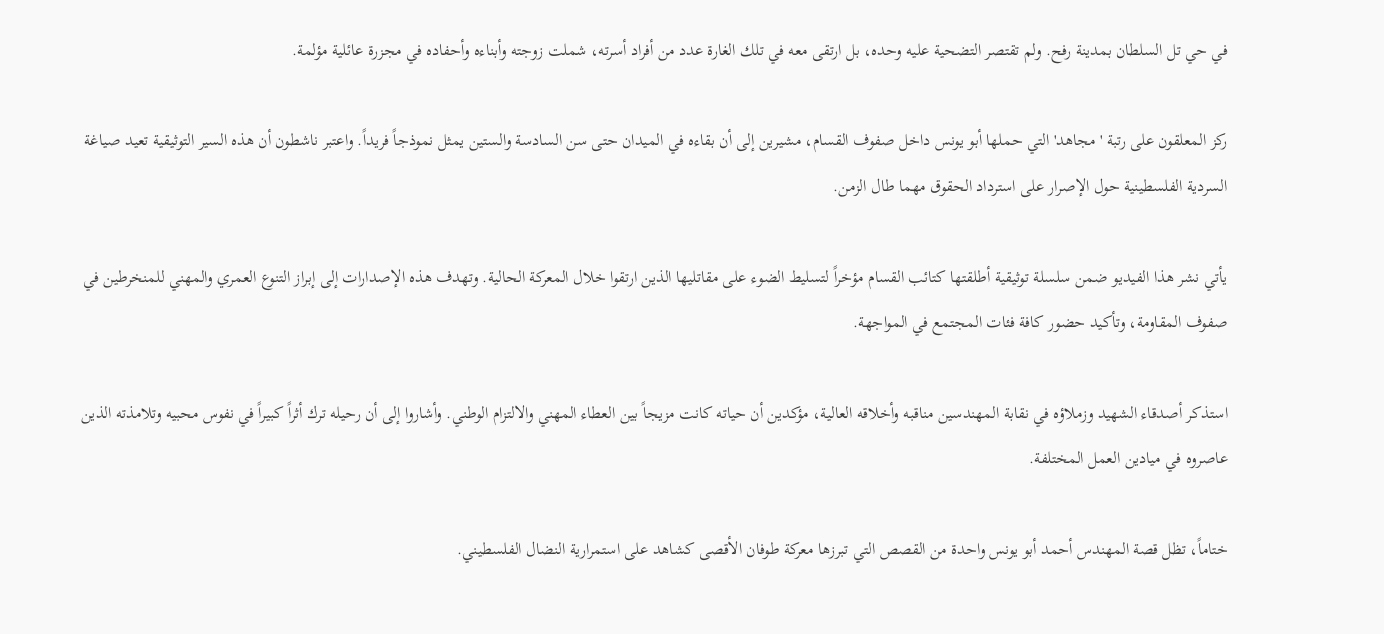في حي تل السلطان بمدينة رفح. ولم تقتصر التضحية عليه وحده، بل ارتقى معه في تلك الغارة عدد من أفراد أسرته، شملت زوجته وأبناءه وأحفاده في مجزرة عائلية مؤلمة.

ركز المعلقون على رتبة 'مجاهد' التي حملها أبو يونس داخل صفوف القسام، مشيرين إلى أن بقاءه في الميدان حتى سن السادسة والستين يمثل نموذجاً فريداً. واعتبر ناشطون أن هذه السير التوثيقية تعيد صياغة السردية الفلسطينية حول الإصرار على استرداد الحقوق مهما طال الزمن.

يأتي نشر هذا الفيديو ضمن سلسلة توثيقية أطلقتها كتائب القسام مؤخراً لتسليط الضوء على مقاتليها الذين ارتقوا خلال المعركة الحالية. وتهدف هذه الإصدارات إلى إبراز التنوع العمري والمهني للمنخرطين في صفوف المقاومة، وتأكيد حضور كافة فئات المجتمع في المواجهة.

استذكر أصدقاء الشهيد وزملاؤه في نقابة المهندسين مناقبه وأخلاقه العالية، مؤكدين أن حياته كانت مزيجاً بين العطاء المهني والالتزام الوطني. وأشاروا إلى أن رحيله ترك أثراً كبيراً في نفوس محبيه وتلامذته الذين عاصروه في ميادين العمل المختلفة.

ختاماً، تظل قصة المهندس أحمد أبو يونس واحدة من القصص التي تبرزها معركة طوفان الأقصى كشاهد على استمرارية النضال الفلسطيني.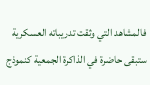فالمشاهد التي وثقت تدريباته العسكرية ستبقى حاضرة في الذاكرة الجمعية كنموذج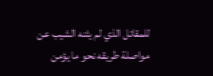للمقاتل الذي لم يثنه الشيب عن مواصلة طريقه نحو ما يؤمن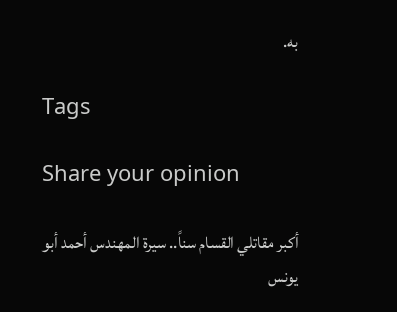به.

Tags

Share your opinion

أكبر مقاتلي القسام سناً.. سيرة المهندس أحمد أبو يونس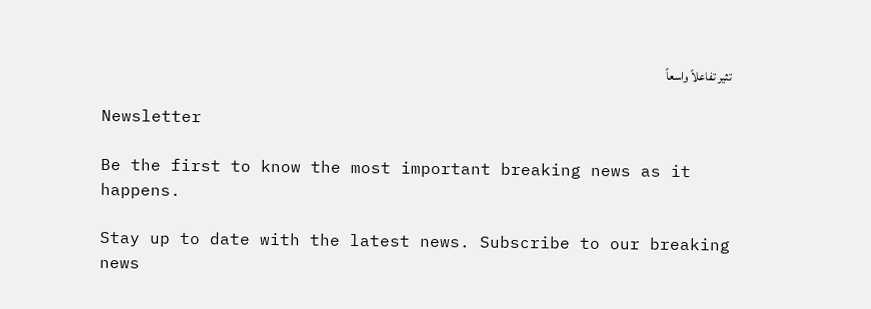تثير تفاعلاً واسعاً

Newsletter

Be the first to know the most important breaking news as it happens.

Stay up to date with the latest news. Subscribe to our breaking news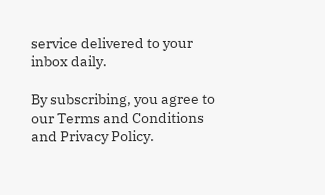service delivered to your inbox daily.

By subscribing, you agree to our Terms and Conditions and Privacy Policy.